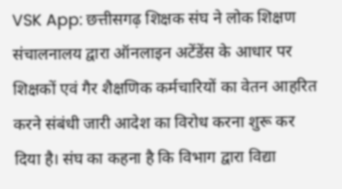VSK App: छत्तीसगढ़ शिक्षक संघ ने लोक शिक्षण संचालनालय द्वारा ऑनलाइन अटेंडेंस के आधार पर शिक्षकों एवं गैर शैक्षणिक कर्मचारियों का वेतन आहरित करने संबंधी जारी आदेश का विरोध करना शुरू कर दिया है। संघ का कहना है कि विभाग द्वारा विद्या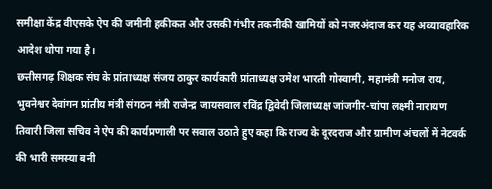समीक्षा केंद्र वीएसके ऐप की जमीनी हकीकत और उसकी गंभीर तकनीकी खामियों को नजरअंदाज कर यह अव्यावहारिक आदेश थोपा गया है।
छत्तीसगढ़ शिक्षक संघ के प्रांताध्यक्ष संजय ठाकुर कार्यकारी प्रांताध्यक्ष उमेश भारती गोस्वामी, महामंत्री मनोज राय, भुवनेश्वर देवांगन प्रांतीय मंत्री संगठन मंत्री राजेन्द्र जायसवाल रविंद्र द्विवेदी जिलाध्यक्ष जांजगीर-चांपा लक्ष्मी नारायण तिवारी जिला सचिव ने ऐप की कार्यप्रणाली पर सवाल उठाते हुए कहा कि राज्य के दूरदराज और ग्रामीण अंचलों में नेटवर्क की भारी समस्या बनी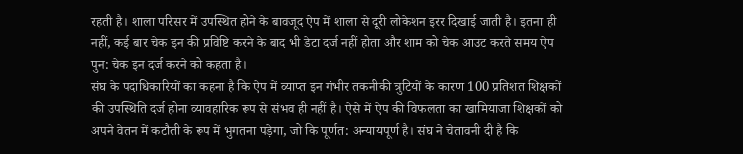रहती है। शाला परिसर में उपस्थित होने के बावजूद ऐप में शाला से दूरी लोकेशन इरर दिखाई जाती है। इतना ही नहीं, कई बार चेक इन की प्रविष्टि करने के बाद भी डेटा दर्ज नहीं होता और शाम को चेक आउट करते समय ऐप पुन: चेक इन दर्ज करने को कहता है।
संघ के पदाधिकारियों का कहना है कि ऐप में व्याप्त इन गंभीर तकनीकी त्रुटियों के कारण 100 प्रतिशत शिक्षकों की उपस्थिति दर्ज होना व्यावहारिक रूप से संभव ही नहीं है। ऐसे में ऐप की विफलता का खामियाजा शिक्षकों को अपने वेतन में कटौती के रूप में भुगतना पड़ेगा, जो कि पूर्णत: अन्यायपूर्ण है। संघ ने चेतावनी दी है कि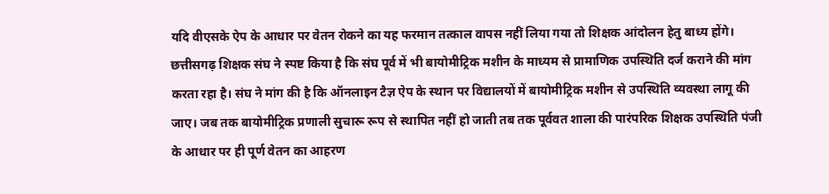यदि वीएसके ऐप के आधार पर वेतन रोकने का यह फरमान तत्काल वापस नहीं लिया गया तो शिक्षक आंदोलन हेतु बाध्य होंगे।
छत्तीसगढ़ शिक्षक संघ ने स्पष्ट किया है कि संघ पूर्व में भी बायोमीट्रिक मशीन के माध्यम से प्रामाणिक उपस्थिति दर्ज कराने की मांग करता रहा है। संघ ने मांग की है कि ऑनलाइन टैज्ञ ऐप के स्थान पर विद्यालयों में बायोमीट्रिक मशीन से उपस्थिति व्यवस्था लागू की जाए। जब तक बायोमीट्रिक प्रणाली सुचारू रूप से स्थापित नहीं हो जाती तब तक पूर्ववत शाला की पारंपरिक शिक्षक उपस्थिति पंजी के आधार पर ही पूर्ण वेतन का आहरण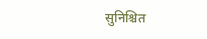सुनिश्चित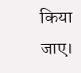किया जाए।